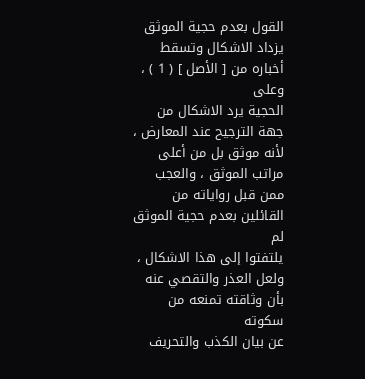القول بعدم حجية الموثق يزداد الاشكال وتسقط أخباره من [ الأصل ] ( 1 ) ، وعلى
الحجية يرد الاشكال من جهة الترجيح عند المعارض ، لأنه موثق بل من أعلى
مراتب الموثق ، والعجب ممن قبل رواياته من القائلين بعدم حجية الموثق لم
يلتفتوا إلى هذا الاشكال ، ولعل العذر والتقصي عنه بأن وثاقته تمنعه من سكوته
عن بيان الكذب والتحريف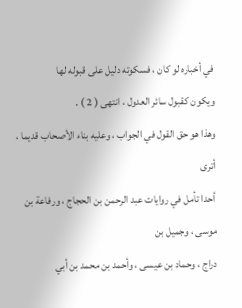في أخباره لو كان ، فسكوته دليل على قبوله لها
ويكون كقبول سائر العدول ، انتهى ( 2 ) .
وهذا هو حق القول في الجواب ، وعليه بناء الأصحاب قديما ، أترى
أحدا تأمل في روايات عبد الرحمن بن الحجاج ، ورفاعة بن موسى ، وجميل بن
دراج ، وحماد بن عيسى ، وأحمد بن محمد بن أبي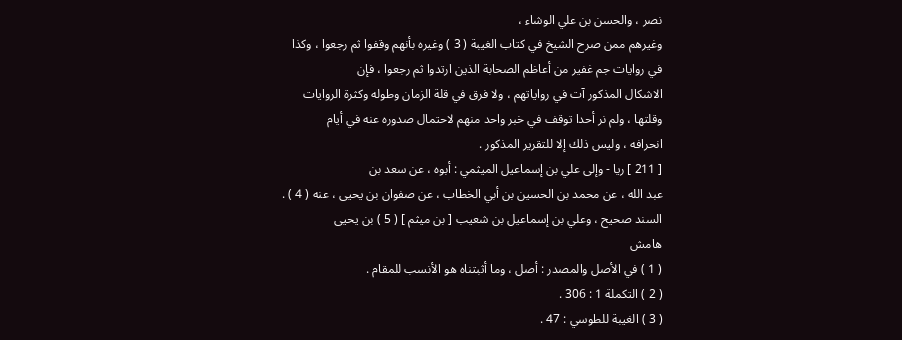نصر ، والحسن بن علي الوشاء ،
وغيرهم ممن صرح الشيخ في كتاب الغيبة ( 3 ) وغيره بأنهم وقفوا ثم رجعوا ، وكذا
في روايات جم غفير من أعاظم الصحابة الذين ارتدوا ثم رجعوا ، فإن
الاشكال المذكور آت في رواياتهم ، ولا فرق في قلة الزمان وطوله وكثرة الروايات
وقلتها ، ولم نر أحدا توقف في خبر واحد منهم لاحتمال صدوره عنه في أيام
انحرافه ، وليس ذلك إلا للتقرير المذكور .
[ 211 ] ريا - وإلى علي بن إسماعيل الميثمي : أبوه ، عن سعد بن
عبد الله ، عن محمد بن الحسين بن أبي الخطاب ، عن صفوان بن يحيى ، عنه ( 4 ) .
السند صحيح ، وعلي بن إسماعيل بن شعيب [ بن ميثم ] ( 5 ) بن يحيى
هامش
( 1 ) في الأصل والمصدر : أصل ، وما أثبتناه هو الأنسب للمقام .
( 2 ) التكملة 1 : 306 .
( 3 ) الغيبة للطوسي : 47 .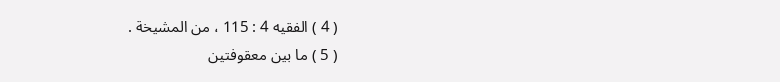( 4 ) الفقيه 4 : 115 ، من المشيخة .
( 5 ) ما بين معقوفتين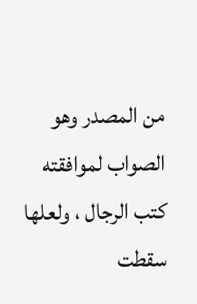من المصدر وهو الصواب لموافقته كتب الرجال ، ولعلها سقطت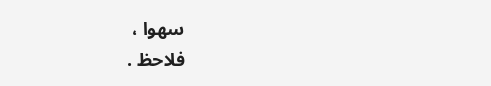سهوا ،
فلاحظ .